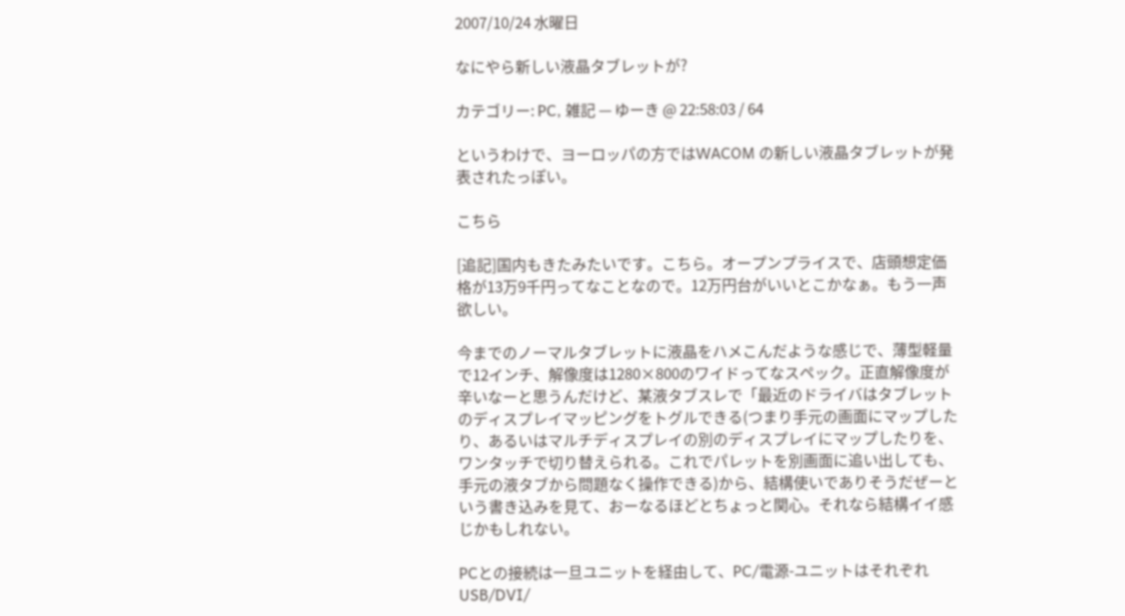2007/10/24 水曜日

なにやら新しい液晶タブレットが?

カテゴリー: PC, 雑記 — ゆーき @ 22:58:03 / 64

というわけで、ヨーロッパの方ではWACOM の新しい液晶タブレットが発表されたっぽい。

こちら

[追記]国内もきたみたいです。こちら。オープンプライスで、店頭想定価格が13万9千円ってなことなので。12万円台がいいとこかなぁ。もう一声欲しい。

今までのノーマルタブレットに液晶をハメこんだような感じで、薄型軽量で12インチ、解像度は1280×800のワイドってなスペック。正直解像度が辛いなーと思うんだけど、某液タブスレで「最近のドライバはタブレットのディスプレイマッピングをトグルできる(つまり手元の画面にマップしたり、あるいはマルチディスプレイの別のディスプレイにマップしたりを、ワンタッチで切り替えられる。これでパレットを別画面に追い出しても、手元の液タブから問題なく操作できる)から、結構使いでありそうだぜーという書き込みを見て、おーなるほどとちょっと関心。それなら結構イイ感じかもしれない。

PCとの接続は一旦ユニットを経由して、PC/電源-ユニットはそれぞれUSB/DVI/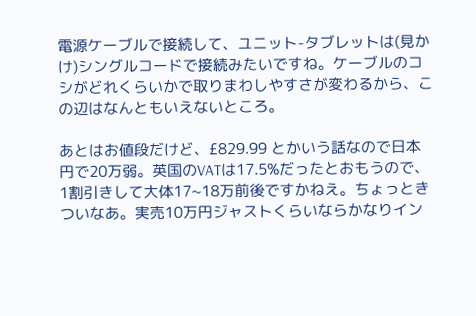電源ケーブルで接続して、ユニット-タブレットは(見かけ)シングルコードで接続みたいですね。ケーブルのコシがどれくらいかで取りまわしやすさが変わるから、この辺はなんともいえないところ。

あとはお値段だけど、£829.99 とかいう話なので日本円で20万弱。英国のVATは17.5%だったとおもうので、1割引きして大体17~18万前後ですかねえ。ちょっときついなあ。実売10万円ジャストくらいならかなりイン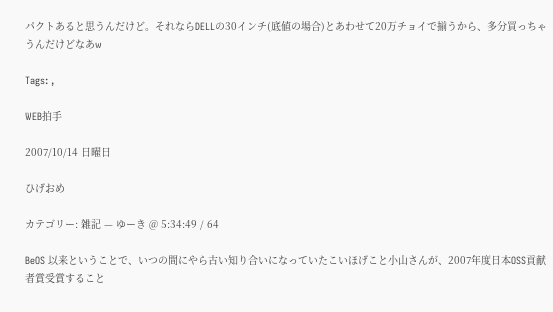パクトあると思うんだけど。それならDELLの30インチ(底値の場合)とあわせて20万チョイで揃うから、多分買っちゃうんだけどなあw

Tags: ,

WEB拍手

2007/10/14 日曜日

ひげおめ

カテゴリー: 雑記 — ゆーき @ 5:34:49 / 64

BeOS 以来ということで、いつの間にやら古い知り合いになっていたこいほげこと小山さんが、2007年度日本OSS貢献者賞受賞すること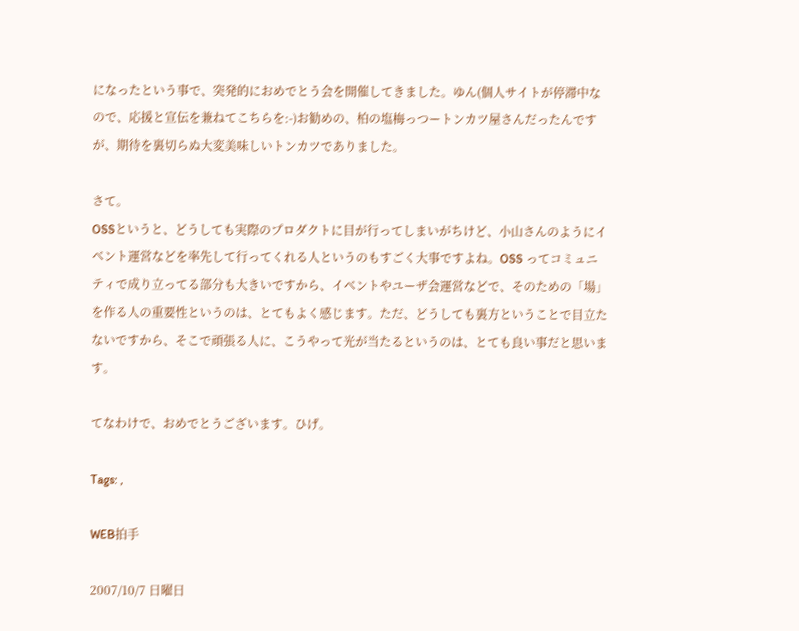になったという事で、突発的におめでとう会を開催してきました。ゆん(個人サイトが停滞中なので、応援と宣伝を兼ねてこちらを:-)お勧めの、柏の塩梅っつートンカツ屋さんだったんですが、期待を裏切らぬ大変美味しいトンカツでありました。

さて。
OSSというと、どうしても実際のプロダクトに目が行ってしまいがちけど、小山さんのようにイベント運営などを率先して行ってくれる人というのもすごく大事ですよね。OSS ってコミュニティで成り立ってる部分も大きいですから、イベントやユーザ会運営などで、そのための「場」を作る人の重要性というのは、とてもよく感じます。ただ、どうしても裏方ということで目立たないですから、そこで頑張る人に、こうやって光が当たるというのは、とても良い事だと思います。

てなわけで、おめでとうございます。ひげ。

Tags: ,

WEB拍手

2007/10/7 日曜日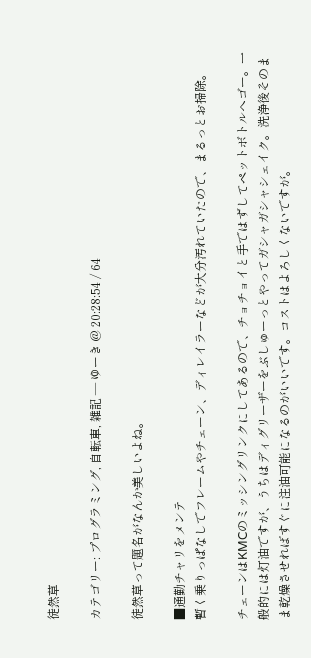徒然草

カテゴリー: プログラミング, 自転車, 雑記 — ゆーき @ 20:28:54 / 64

徒然草って題名がなんか美しいよね。

■通勤チャリをメンテ
暫く乗りっぱなしでフレームやチェーン、ディレイラーなどが大分汚れていたので、まるっとお掃除。

チェーンはKMCのミッシングリンクにしてあるので、チョチョイと手ではずしてペットボトルへゴー。一般的には灯油ですが、うちはディグリーザーをぶしゅーっとやってガシャガシャシェイク。洗浄後そのまま乾燥させればすぐに注油可能になるのがいいです。コストはよろしくないですが。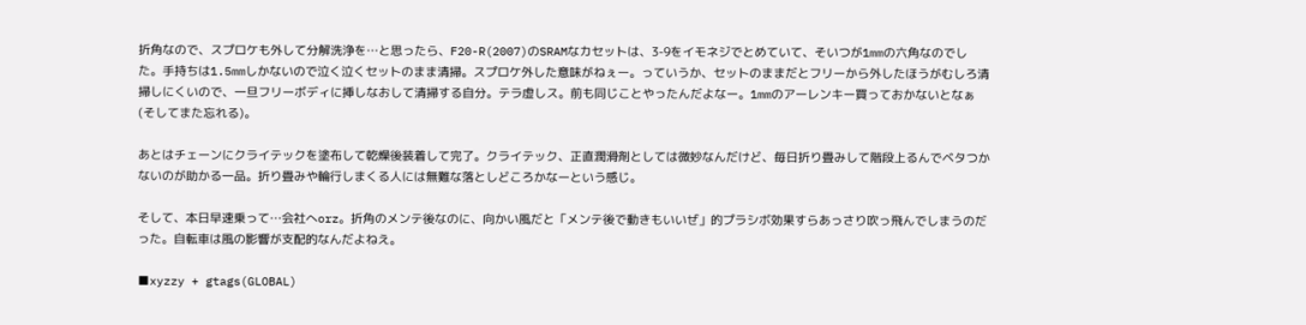折角なので、スプロケも外して分解洗浄を…と思ったら、F20-R(2007)のSRAMなカセットは、3-9をイモネジでとめていて、そいつが1mmの六角なのでした。手持ちは1.5mmしかないので泣く泣くセットのまま清掃。スプロケ外した意味がねぇー。っていうか、セットのままだとフリーから外したほうがむしろ清掃しにくいので、一旦フリーボディに挿しなおして清掃する自分。テラ虚しス。前も同じことやったんだよなー。1mmのアーレンキー買っておかないとなぁ(そしてまた忘れる)。

あとはチェーンにクライテックを塗布して乾燥後装着して完了。クライテック、正直潤滑剤としては微妙なんだけど、毎日折り畳みして階段上るんでベタつかないのが助かる一品。折り畳みや輪行しまくる人には無難な落としどころかなーという感じ。

そして、本日早速乗って…会社へorz。折角のメンテ後なのに、向かい風だと「メンテ後で動きもいいぜ」的プラシボ効果すらあっさり吹っ飛んでしまうのだった。自転車は風の影響が支配的なんだよねえ。

■xyzzy + gtags(GLOBAL)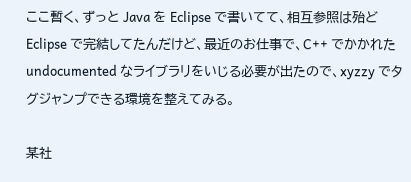ここ暫く、ずっと Java を Eclipse で書いてて、相互参照は殆ど Eclipse で完結してたんだけど、最近のお仕事で、C++ でかかれた undocumented なライブラリをいじる必要が出たので、xyzzy でタグジャンプできる環境を整えてみる。

某社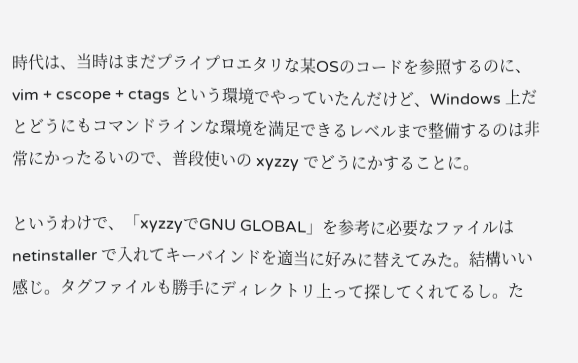時代は、当時はまだプライプロエタリな某OSのコードを参照するのに、vim + cscope + ctags という環境でやっていたんだけど、Windows 上だとどうにもコマンドラインな環境を満足できるレベルまで整備するのは非常にかったるいので、普段使いの xyzzy でどうにかすることに。

というわけで、「xyzzyでGNU GLOBAL」を参考に必要なファイルは netinstaller で入れてキーバインドを適当に好みに替えてみた。結構いい感じ。タグファイルも勝手にディレクトリ上って探してくれてるし。た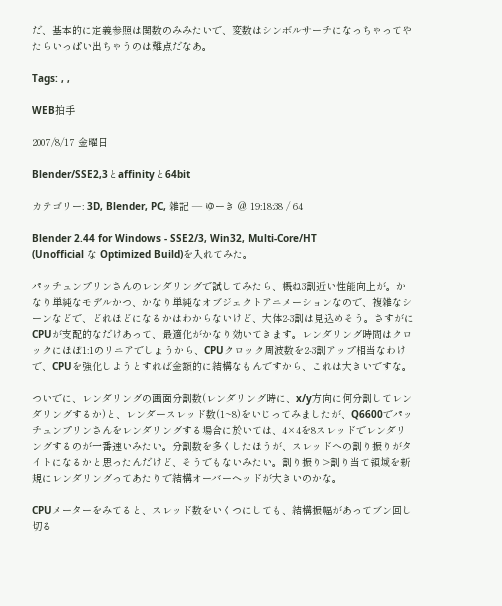だ、基本的に定義参照は関数のみみたいで、変数はシンボルサーチになっちゃってやたらいっぱい出ちゃうのは難点だなあ。

Tags: , ,

WEB拍手

2007/8/17 金曜日

Blender/SSE2,3とaffinityと64bit

カテゴリー: 3D, Blender, PC, 雑記 — ゆーき @ 19:18:38 / 64

Blender 2.44 for Windows - SSE2/3, Win32, Multi-Core/HT
(Unofficial な Optimized Build)を入れてみた。

パッチュンプリンさんのレンダリングで試してみたら、概ね3割近い性能向上が。かなり単純なモデルかつ、かなり単純なオブジェクトアニメーションなので、複雑なシーンなどで、どれほどになるかはわからないけど、大体2-3割は見込めそう。さすがにCPUが支配的なだけあって、最適化がかなり効いてきます。レンダリング時間はクロックにほぼ1:1のリニアでしょうから、CPUクロック周波数を2-3割アップ相当なわけで、CPUを強化しようとすれば金額的に結構なもんですから、これは大きいですな。

ついでに、レンダリングの画面分割数(レンダリング時に、x/y方向に何分割してレンダリングするか)と、レンダースレッド数(1~8)をいじってみましたが、Q6600でパッチュンプリンさんをレンダリングする場合に於いては、4×4を8スレッドでレンダリングするのが一番速いみたい。分割数を多くしたほうが、スレッドへの割り振りがタイトになるかと思ったんだけど、そうでもないみたい。割り振り>割り当て領域を新規にレンダリングってあたりで結構オーバーヘッドが大きいのかな。

CPUメーターをみてると、スレッド数をいくつにしても、結構振幅があってブン回し切る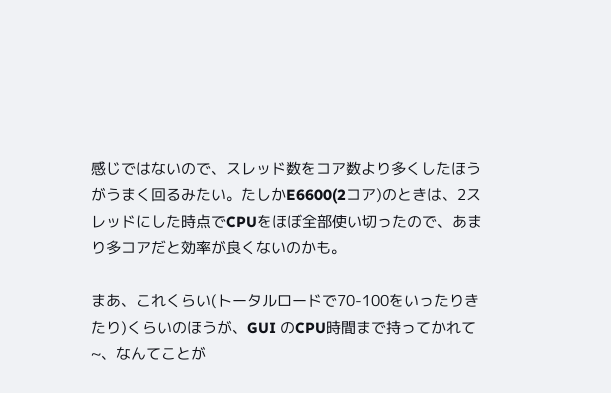感じではないので、スレッド数をコア数より多くしたほうがうまく回るみたい。たしかE6600(2コア)のときは、2スレッドにした時点でCPUをほぼ全部使い切ったので、あまり多コアだと効率が良くないのかも。

まあ、これくらい(トータルロードで70-100をいったりきたり)くらいのほうが、GUI のCPU時間まで持ってかれて~、なんてことが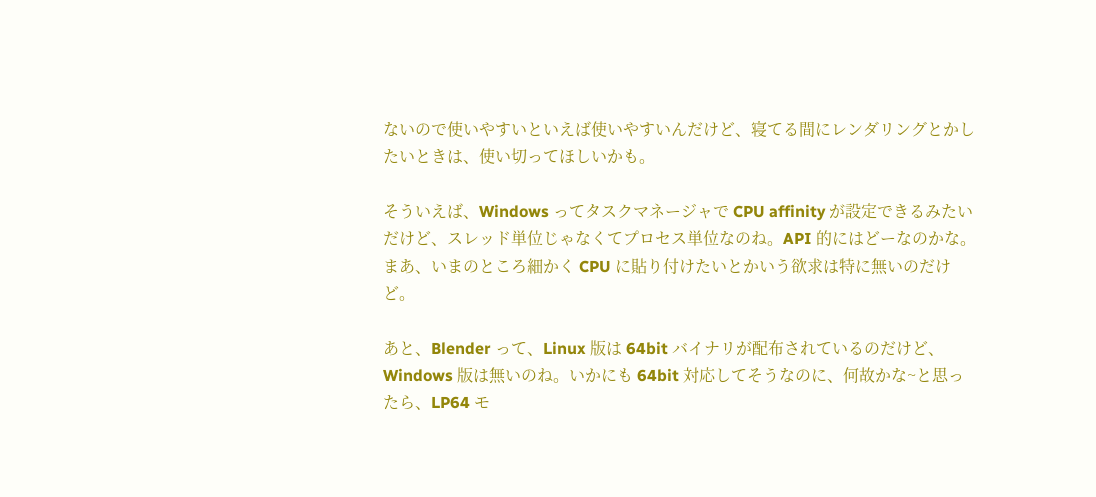ないので使いやすいといえば使いやすいんだけど、寝てる間にレンダリングとかしたいときは、使い切ってほしいかも。

そういえば、Windows ってタスクマネージャで CPU affinity が設定できるみたいだけど、スレッド単位じゃなくてプロセス単位なのね。API 的にはどーなのかな。まあ、いまのところ細かく CPU に貼り付けたいとかいう欲求は特に無いのだけど。

あと、Blender って、Linux 版は 64bit バイナリが配布されているのだけど、Windows 版は無いのね。いかにも 64bit 対応してそうなのに、何故かな~と思ったら、LP64 モ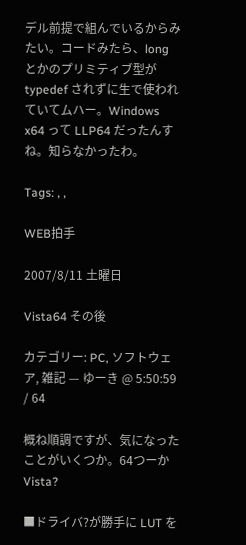デル前提で組んでいるからみたい。コードみたら、long とかのプリミティブ型が typedef されずに生で使われていてムハー。Windows x64 って LLP64 だったんすね。知らなかったわ。

Tags: , ,

WEB拍手

2007/8/11 土曜日

Vista64 その後

カテゴリー: PC, ソフトウェア, 雑記 — ゆーき @ 5:50:59 / 64

概ね順調ですが、気になったことがいくつか。64つーかVista?

■ドライバ?が勝手に LUT を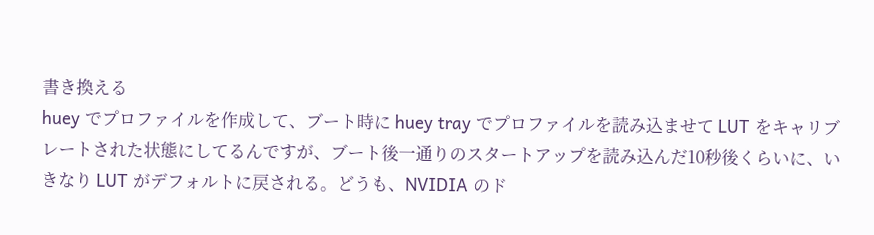書き換える
huey でプロファイルを作成して、ブート時に huey tray でプロファイルを読み込ませて LUT をキャリブレートされた状態にしてるんですが、ブート後一通りのスタートアップを読み込んだ10秒後くらいに、いきなり LUT がデフォルトに戻される。どうも、NVIDIA のド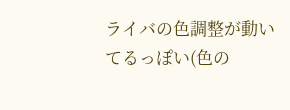ライバの色調整が動いてるっぽい(色の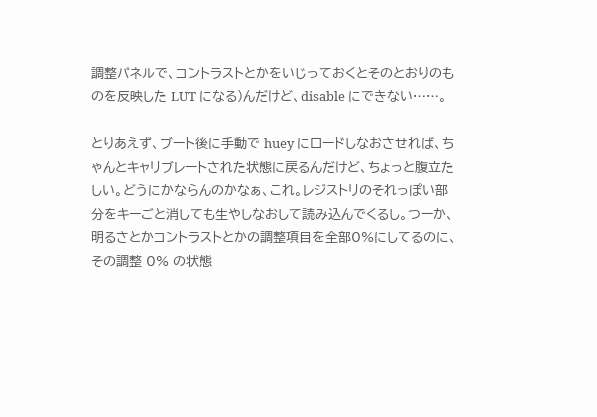調整パネルで、コントラストとかをいじっておくとそのとおりのものを反映した LUT になる)んだけど、disable にできない……。

とりあえず、ブート後に手動で huey にロードしなおさせれば、ちゃんとキャリブレートされた状態に戻るんだけど、ちょっと腹立たしい。どうにかならんのかなぁ、これ。レジストリのそれっぽい部分をキーごと消しても生やしなおして読み込んでくるし。つーか、明るさとかコントラストとかの調整項目を全部0%にしてるのに、その調整 0% の状態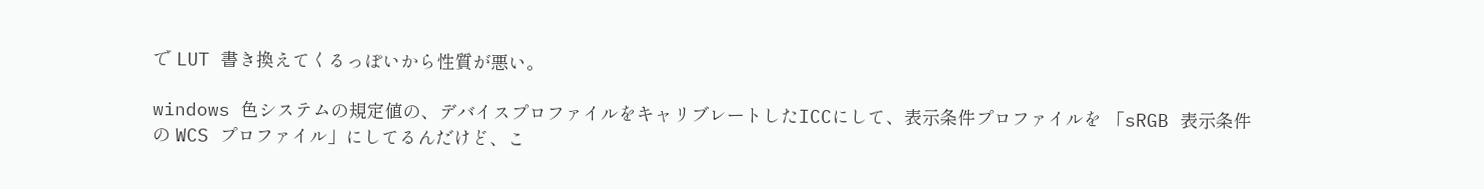で LUT 書き換えてくるっぽいから性質が悪い。

windows 色システムの規定値の、デバイスプロファイルをキャリブレートしたICCにして、表示条件プロファイルを 「sRGB 表示条件の WCS プロファイル」にしてるんだけど、こ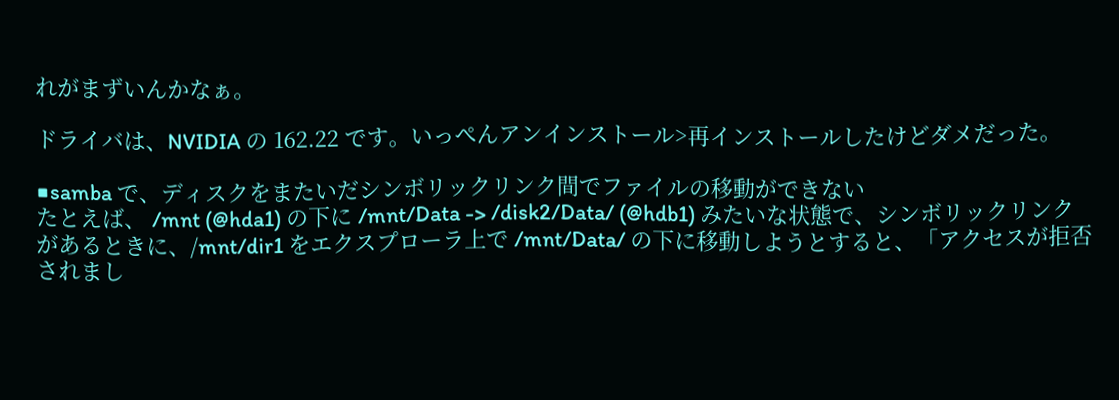れがまずいんかなぁ。

ドライバは、NVIDIA の 162.22 です。いっぺんアンインストール>再インストールしたけどダメだった。

■samba で、ディスクをまたいだシンボリックリンク間でファイルの移動ができない
たとえば、 /mnt (@hda1) の下に /mnt/Data -> /disk2/Data/ (@hdb1) みたいな状態で、シンボリックリンクがあるときに、/mnt/dir1 をエクスプローラ上で /mnt/Data/ の下に移動しようとすると、「アクセスが拒否されまし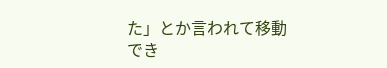た」とか言われて移動でき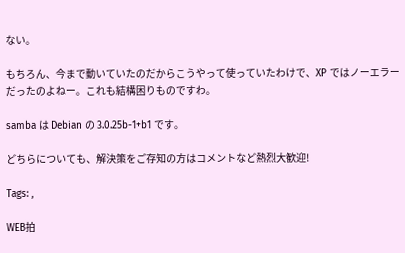ない。

もちろん、今まで動いていたのだからこうやって使っていたわけで、XP ではノーエラーだったのよねー。これも結構困りものですわ。

samba は Debian の 3.0.25b-1+b1 です。

どちらについても、解決策をご存知の方はコメントなど熱烈大歓迎!

Tags: ,

WEB拍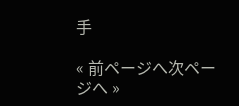手

« 前ページへ次ページへ »